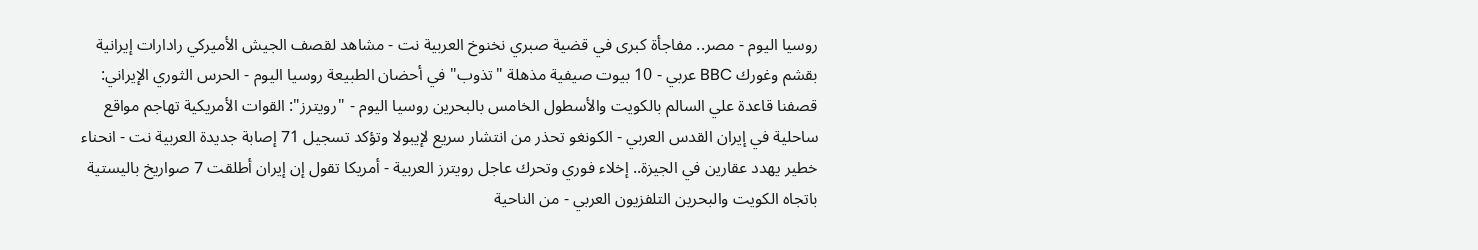روسيا اليوم - مصر.. مفاجأة كبرى في قضية صبري نخنوخ العربية نت - مشاهد لقصف الجيش الأميركي رادارات إيرانية بقشم وغورك BBC عربي - 10 بيوت صيفية مذهلة "تذوب" في أحضان الطبيعة روسيا اليوم - الحرس الثوري الإيراني: قصفنا قاعدة علي السالم بالكويت والأسطول الخامس بالبحرين روسيا اليوم - "رويترز": القوات الأمريكية تهاجم مواقع ساحلية في إيران القدس العربي - الكونغو تحذر من انتشار سريع لإيبولا وتؤكد تسجيل 71 إصابة جديدة العربية نت - انحناء خطير يهدد عقارين في الجيزة.. إخلاء فوري وتحرك عاجل رويترز العربية - أمريكا تقول إن إيران أطلقت 7 صواريخ باليستية باتجاه الكويت والبحرين التلفزيون العربي - من الناحية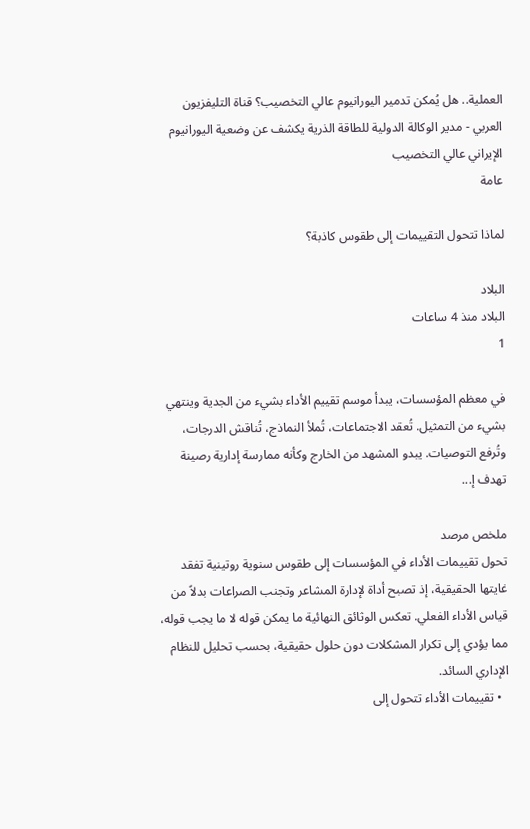العملية.. هل يُمكن تدمير اليورانيوم عالي التخصيب؟ قناة التليفزيون العربي - مدير الوكالة الدولية للطاقة الذرية يكشف عن وضعية اليورانيوم الإيراني عالي التخصيب
عامة

لماذا تتحول التقييمات إلى طقوس كاذبة؟

البلاد
البلاد منذ 4 ساعات
1

في معظم المؤسسات، يبدأ موسم تقييم الأداء بشيء من الجدية وينتهي بشيء من التمثيل. تُعقد الاجتماعات، تُملأ النماذج، تُناقش الدرجات، وتُرفع التوصيات. يبدو المشهد من الخارج وكأنه ممارسة إدارية رصينة تهدف إ...

ملخص مرصد
تحول تقييمات الأداء في المؤسسات إلى طقوس سنوية روتينية تفقد غايتها الحقيقية، إذ تصبح أداة لإدارة المشاعر وتجنب الصراعات بدلاً من قياس الأداء الفعلي. تعكس الوثائق النهائية ما يمكن قوله لا ما يجب قوله، مما يؤدي إلى تكرار المشكلات دون حلول حقيقية، بحسب تحليل للنظام الإداري السائد.
  • تقييمات الأداء تتحول إلى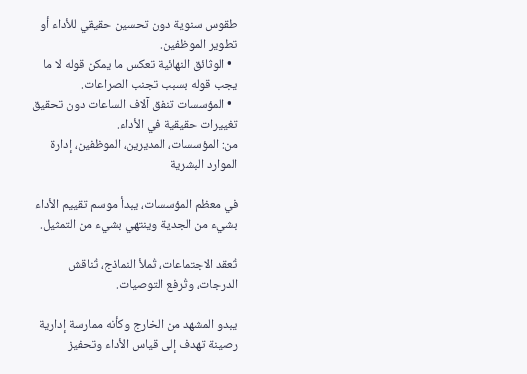طقوس سنوية دون تحسين حقيقي للأداء أو تطوير الموظفين.
  • الوثائق النهائية تعكس ما يمكن قوله لا ما يجب قوله بسبب تجنب الصراعات.
  • المؤسسات تنفق آلاف الساعات دون تحقيق تغييرات حقيقية في الأداء.
من: المؤسسات، المديرين، الموظفين، إدارة الموارد البشرية

في معظم المؤسسات، يبدأ موسم تقييم الأداء بشيء من الجدية وينتهي بشيء من التمثيل.

تُعقد الاجتماعات، تُملأ النماذج، تُناقش الدرجات، وتُرفع التوصيات.

يبدو المشهد من الخارج وكأنه ممارسة إدارية رصينة تهدف إلى قياس الأداء وتحفيز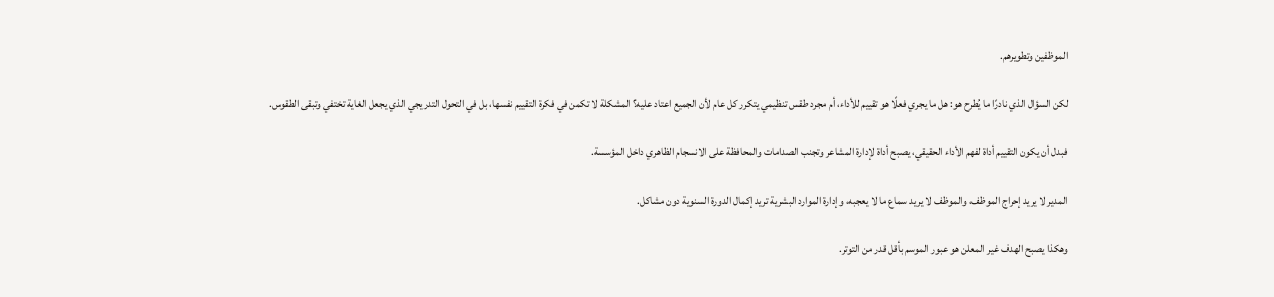الموظفين وتطويرهم.

لكن السؤال الذي نادرًا ما يُطرح هو: هل ما يجري فعلًا هو تقييم للأداء، أم مجرد طقس تنظيمي يتكرر كل عام لأن الجميع اعتاد عليه؟ المشكلة لا تكمن في فكرة التقييم نفسها، بل في التحول التدريجي الذي يجعل الغاية تختفي وتبقى الطقوس.

فبدل أن يكون التقييم أداة لفهم الأداء الحقيقي، يصبح أداة لإدارة المشاعر وتجنب الصدامات والمحافظة على الانسجام الظاهري داخل المؤسسة.

المدير لا يريد إحراج الموظف، والموظف لا يريد سماع ما لا يعجبه، وإدارة الموارد البشرية تريد إكمال الدورة السنوية دون مشاكل.

وهكذا يصبح الهدف غير المعلن هو عبور الموسم بأقل قدر من التوتر.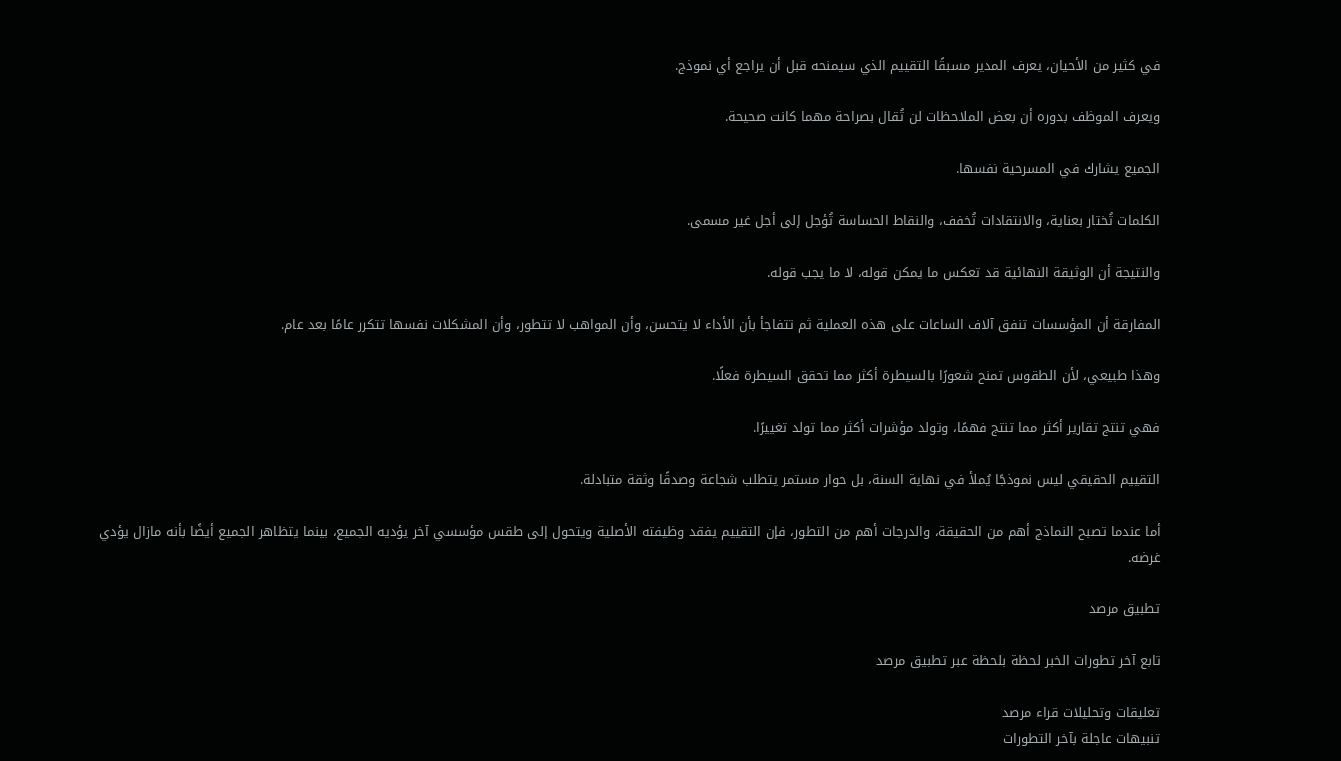في كثير من الأحيان، يعرف المدير مسبقًا التقييم الذي سيمنحه قبل أن يراجع أي نموذج.

ويعرف الموظف بدوره أن بعض الملاحظات لن تُقال بصراحة مهما كانت صحيحة.

الجميع يشارك في المسرحية نفسها.

الكلمات تُختار بعناية، والانتقادات تُخفف، والنقاط الحساسة تُؤجل إلى أجل غير مسمى.

والنتيجة أن الوثيقة النهائية قد تعكس ما يمكن قوله، لا ما يجب قوله.

المفارقة أن المؤسسات تنفق آلاف الساعات على هذه العملية ثم تتفاجأ بأن الأداء لا يتحسن، وأن المواهب لا تتطور، وأن المشكلات نفسها تتكرر عامًا بعد عام.

وهذا طبيعي، لأن الطقوس تمنح شعورًا بالسيطرة أكثر مما تحقق السيطرة فعلًا.

فهي تنتج تقارير أكثر مما تنتج فهمًا، وتولد مؤشرات أكثر مما تولد تغييرًا.

التقييم الحقيقي ليس نموذجًا يُملأ في نهاية السنة، بل حوار مستمر يتطلب شجاعة وصدقًا وثقة متبادلة.

أما عندما تصبح النماذج أهم من الحقيقة، والدرجات أهم من التطور، فإن التقييم يفقد وظيفته الأصلية ويتحول إلى طقس مؤسسي آخر يؤديه الجميع، بينما يتظاهر الجميع أيضًا بأنه مازال يؤدي غرضه.

تطبيق مرصد

تابع آخر تطورات الخبر لحظة بلحظة عبر تطبيق مرصد

تعليقات وتحليلات قراء مرصد
تنبيهات عاجلة بآخر التطورات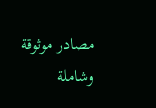مصادر موثوقة وشاملة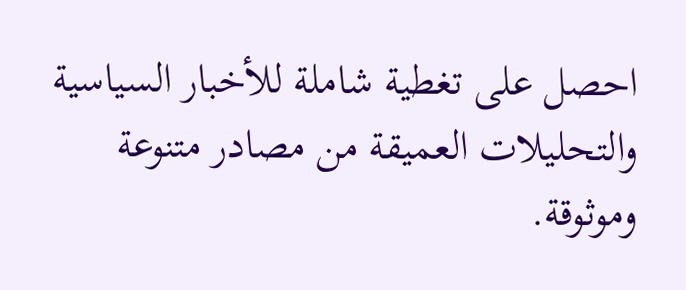احصل على تغطية شاملة للأخبار السياسية والتحليلات العميقة من مصادر متنوعة وموثوقة.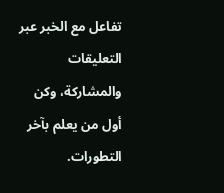تفاعل مع الخبر عبر التعليقات والمشاركة، وكن أول من يعلم بآخر التطورات.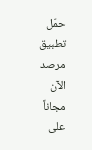حمّل تطبيق مرصد الآن مجاناً على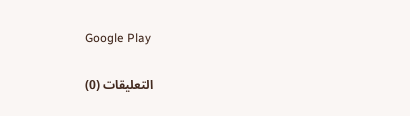Google Play

التعليقات (0)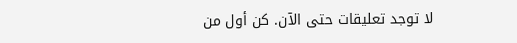لا توجد تعليقات حتى الآن. كن أول من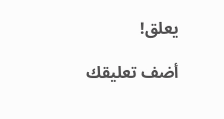يعلق!

أضف تعليقك